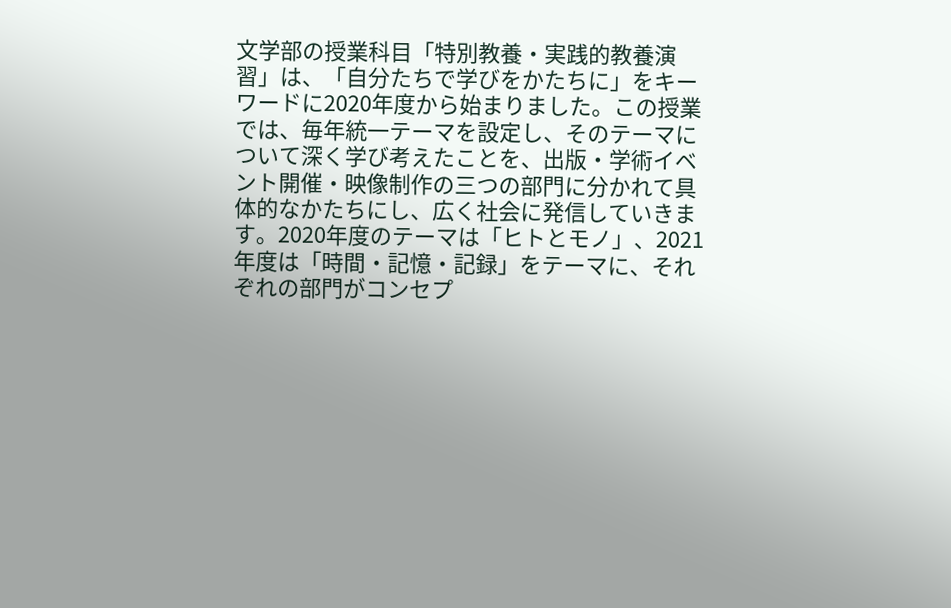文学部の授業科目「特別教養・実践的教養演習」は、「自分たちで学びをかたちに」をキーワードに2020年度から始まりました。この授業では、毎年統一テーマを設定し、そのテーマについて深く学び考えたことを、出版・学術イベント開催・映像制作の三つの部門に分かれて具体的なかたちにし、広く社会に発信していきます。2020年度のテーマは「ヒトとモノ」、2021年度は「時間・記憶・記録」をテーマに、それぞれの部門がコンセプ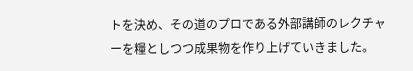トを決め、その道のプロである外部講師のレクチャーを糧としつつ成果物を作り上げていきました。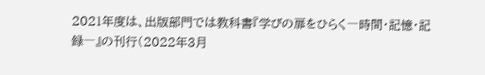2021年度は、出版部門では教科書『学びの扉をひらく―時間・記憶・記録―』の刊行(2022年3月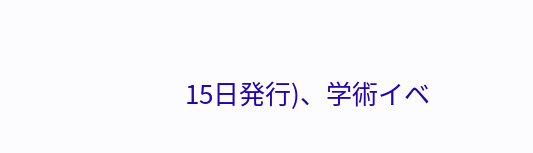15日発行)、学術イベ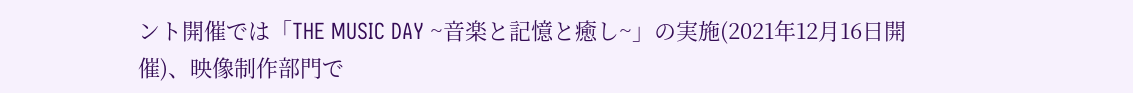ント開催では「THE MUSIC DAY ~音楽と記憶と癒し~」の実施(2021年12月16日開催)、映像制作部門で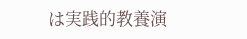は実践的教養演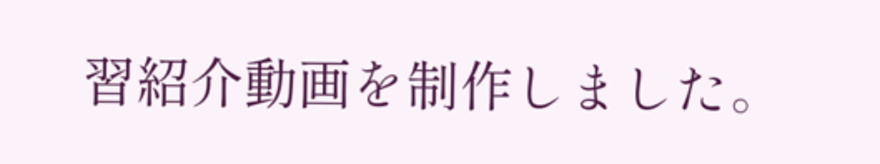習紹介動画を制作しました。